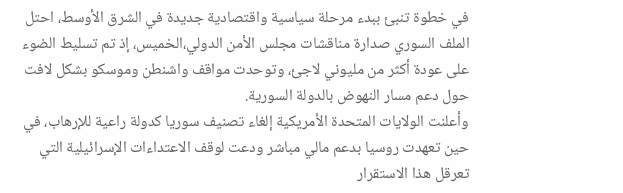في خطوة تنبئ ببدء مرحلة سياسية واقتصادية جديدة في الشرق الأوسط، احتل الملف السوري صدارة مناقشات مجلس الأمن الدولي،الخميس، إذ تم تسليط الضوء على عودة أكثر من مليوني لاجئ، وتوحدت مواقف واشنطن وموسكو بشكل لافت حول دعم مسار النهوض بالدولة السورية.
وأعلنت الولايات المتحدة الأمريكية إلغاء تصنيف سوريا كدولة راعية للإرهاب، في حين تعهدت روسيا بدعم مالي مباشر ودعت لوقف الاعتداءات الإسرائيلية التي تعرقل هذا الاستقرار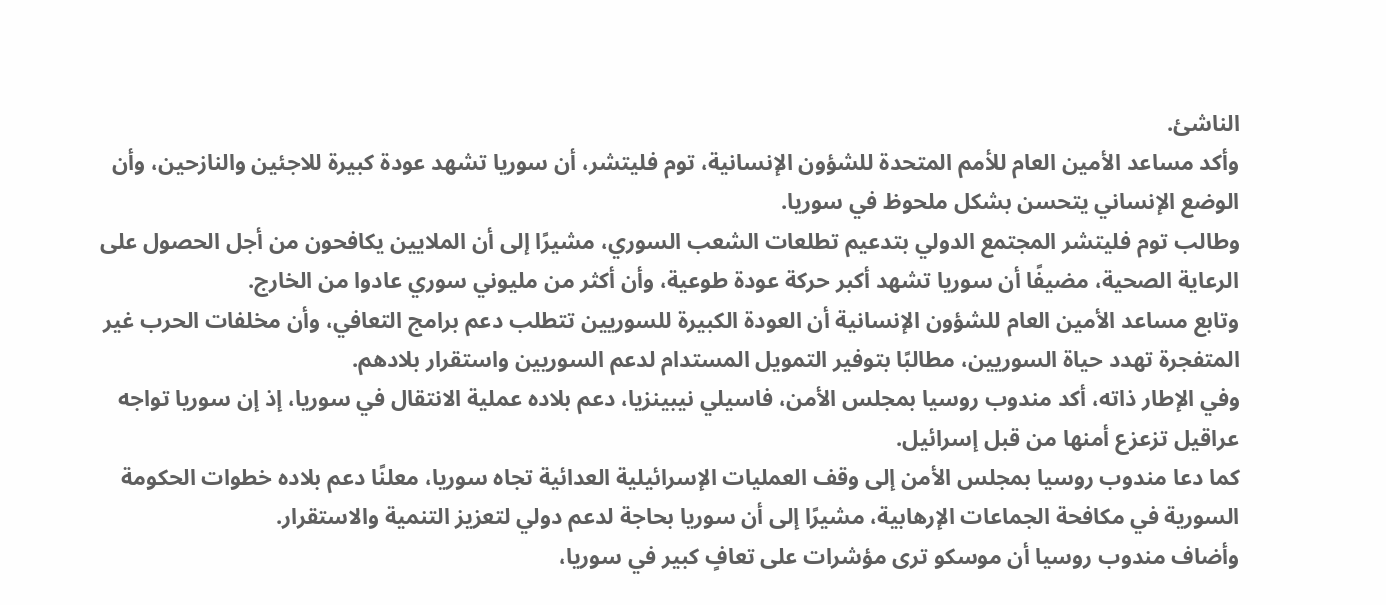الناشئ.
وأكد مساعد الأمين العام للأمم المتحدة للشؤون الإنسانية، توم فليتشر، أن سوريا تشهد عودة كبيرة للاجئين والنازحين، وأن الوضع الإنساني يتحسن بشكل ملحوظ في سوريا.
وطالب توم فليتشر المجتمع الدولي بتدعيم تطلعات الشعب السوري، مشيرًا إلى أن الملايين يكافحون من أجل الحصول على الرعاية الصحية، مضيفًا أن سوريا تشهد أكبر حركة عودة طوعية، وأن أكثر من مليوني سوري عادوا من الخارج.
وتابع مساعد الأمين العام للشؤون الإنسانية أن العودة الكبيرة للسوريين تتطلب دعم برامج التعافي، وأن مخلفات الحرب غير المتفجرة تهدد حياة السوريين، مطالبًا بتوفير التمويل المستدام لدعم السوريين واستقرار بلادهم.
وفي الإطار ذاته، أكد مندوب روسيا بمجلس الأمن، فاسيلي نيبينزيا، دعم بلاده عملية الانتقال في سوريا، إذ إن سوريا تواجه عراقيل تزعزع أمنها من قبل إسرائيل.
كما دعا مندوب روسيا بمجلس الأمن إلى وقف العمليات الإسرائيلية العدائية تجاه سوريا، معلنًا دعم بلاده خطوات الحكومة السورية في مكافحة الجماعات الإرهابية، مشيرًا إلى أن سوريا بحاجة لدعم دولي لتعزيز التنمية والاستقرار.
وأضاف مندوب روسيا أن موسكو ترى مؤشرات على تعافٍ كبير في سوريا،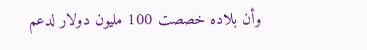وأن بلاده خصصت 100 مليون دولار لدعم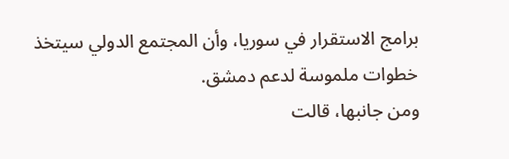برامج الاستقرار في سوريا، وأن المجتمع الدولي سيتخذ خطوات ملموسة لدعم دمشق.
ومن جانبها، قالت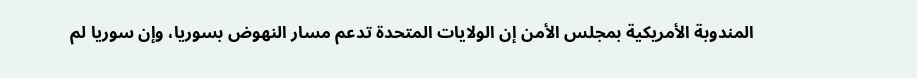المندوبة الأمريكية بمجلس الأمن إن الولايات المتحدة تدعم مسار النهوض بسوريا، وإن سوريا لم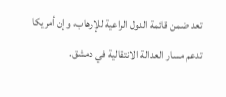تعد ضمن قائمة الدول الراعية للإرهاب، وإن أمريكا تدعم مسار العدالة الانتقالية في دمشق.